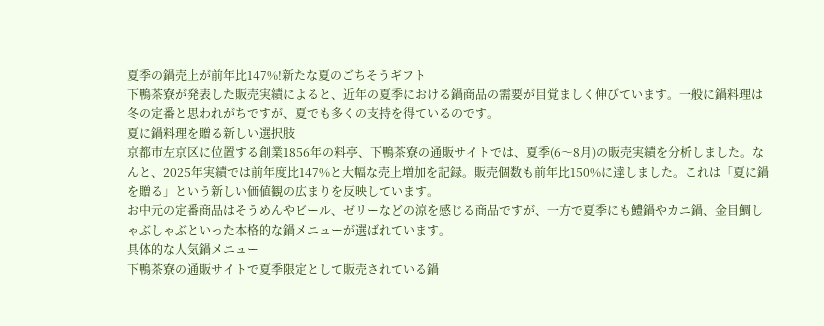夏季の鍋売上が前年比147%!新たな夏のごちそうギフト
下鴨茶寮が発表した販売実績によると、近年の夏季における鍋商品の需要が目覚ましく伸びています。一般に鍋料理は冬の定番と思われがちですが、夏でも多くの支持を得ているのです。
夏に鍋料理を贈る新しい選択肢
京都市左京区に位置する創業1856年の料亭、下鴨茶寮の通販サイトでは、夏季(6〜8月)の販売実績を分析しました。なんと、2025年実績では前年度比147%と大幅な売上増加を記録。販売個数も前年比150%に達しました。これは「夏に鍋を贈る」という新しい価値観の広まりを反映しています。
お中元の定番商品はそうめんやビール、ゼリーなどの涼を感じる商品ですが、一方で夏季にも鱧鍋やカニ鍋、金目鯛しゃぶしゃぶといった本格的な鍋メニューが選ばれています。
具体的な人気鍋メニュー
下鴨茶寮の通販サイトで夏季限定として販売されている鍋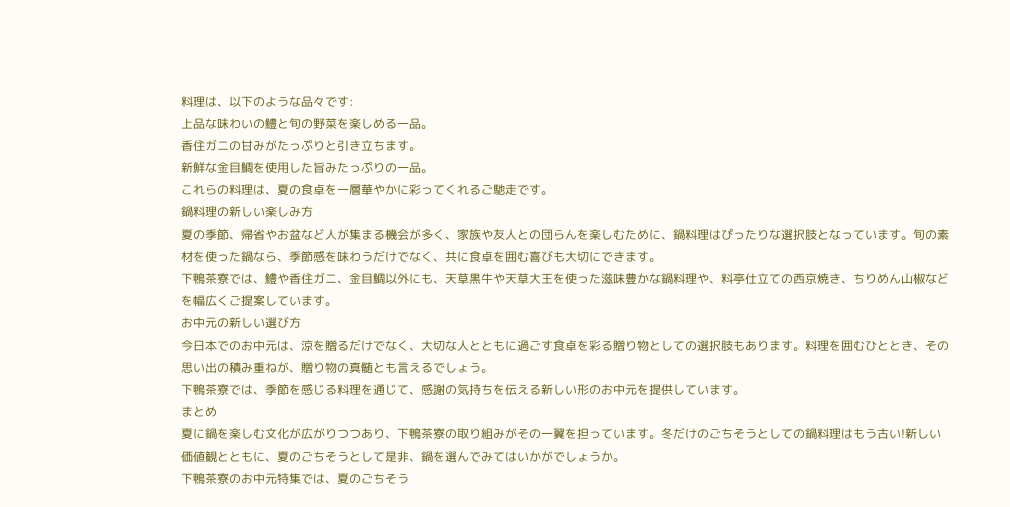料理は、以下のような品々です:
上品な味わいの鱧と旬の野菜を楽しめる一品。
香住ガニの甘みがたっぷりと引き立ちます。
新鮮な金目鯛を使用した旨みたっぷりの一品。
これらの料理は、夏の食卓を一層華やかに彩ってくれるご馳走です。
鍋料理の新しい楽しみ方
夏の季節、帰省やお盆など人が集まる機会が多く、家族や友人との団らんを楽しむために、鍋料理はぴったりな選択肢となっています。旬の素材を使った鍋なら、季節感を味わうだけでなく、共に食卓を囲む喜びも大切にできます。
下鴨茶寮では、鱧や香住ガニ、金目鯛以外にも、天草黒牛や天草大王を使った滋味豊かな鍋料理や、料亭仕立ての西京焼き、ちりめん山椒などを幅広くご提案しています。
お中元の新しい選び方
今日本でのお中元は、涼を贈るだけでなく、大切な人とともに過ごす食卓を彩る贈り物としての選択肢もあります。料理を囲むひととき、その思い出の積み重ねが、贈り物の真髄とも言えるでしょう。
下鴨茶寮では、季節を感じる料理を通じて、感謝の気持ちを伝える新しい形のお中元を提供しています。
まとめ
夏に鍋を楽しむ文化が広がりつつあり、下鴨茶寮の取り組みがその一翼を担っています。冬だけのごちそうとしての鍋料理はもう古い!新しい価値観とともに、夏のごちそうとして是非、鍋を選んでみてはいかがでしょうか。
下鴨茶寮のお中元特集では、夏のごちそう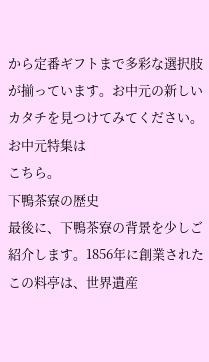から定番ギフトまで多彩な選択肢が揃っています。お中元の新しいカタチを見つけてみてください。
お中元特集は
こちら。
下鴨茶寮の歴史
最後に、下鴨茶寮の背景を少しご紹介します。1856年に創業されたこの料亭は、世界遺産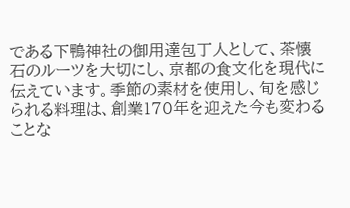である下鴨神社の御用達包丁人として、茶懐石のルーツを大切にし、京都の食文化を現代に伝えています。季節の素材を使用し、旬を感じられる料理は、創業170年を迎えた今も変わることな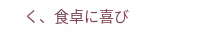く、食卓に喜び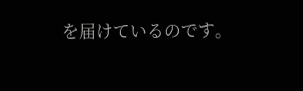を届けているのです。